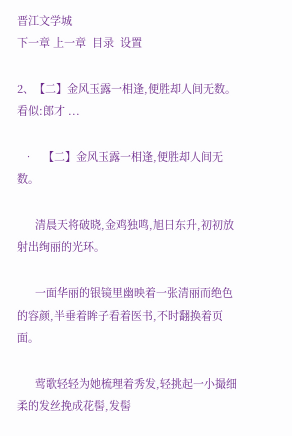晋江文学城
下一章 上一章  目录  设置

2、【二】金风玉露一相逢,便胜却人间无数。 看似:郎才 ...

  •   【二】金风玉露一相逢,便胜却人间无数。

      清晨天将破晓,金鸡独鸣,旭日东升,初初放射出绚丽的光环。

      一面华丽的银镜里幽映着一张清丽而绝色的容颜,半垂着眸子看着医书,不时翻换着页面。

      莺歌轻轻为她梳理着秀发,轻挑起一小撮细柔的发丝挽成花髻,发髻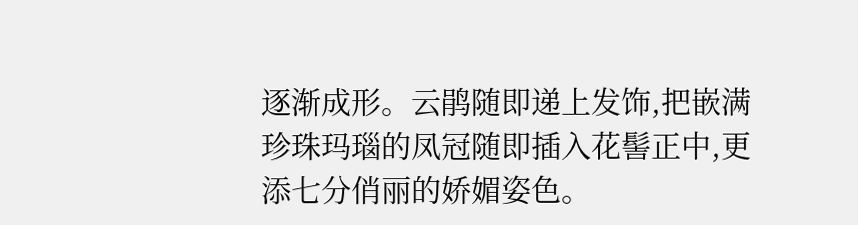逐渐成形。云鹃随即递上发饰,把嵌满珍珠玛瑙的凤冠随即插入花髻正中,更添七分俏丽的娇媚姿色。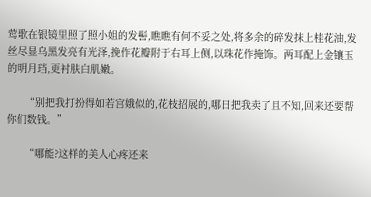莺歌在银镜里照了照小姐的发髻,瞧瞧有何不妥之处,将多余的碎发抹上桂花油,发丝尽显乌黑发亮有光泽,挽作花瓣附于右耳上侧,以珠花作掩饰。两耳配上金镶玉的明月珰,更衬肤白肌嫩。

      “别把我打扮得如若宫娥似的,花枝招展的,哪日把我卖了且不知,回来还要帮你们数钱。”

      “哪能?这样的美人心疼还来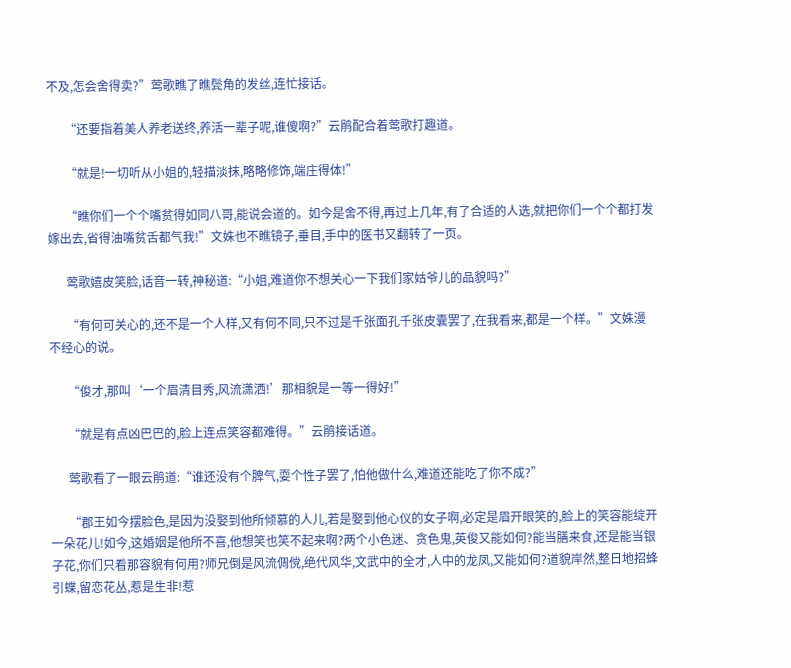不及,怎会舍得卖?”莺歌瞧了瞧鬓角的发丝,连忙接话。

      “还要指着美人养老送终,养活一辈子呢,谁傻啊?”云鹃配合着莺歌打趣道。

      “就是!一切听从小姐的,轻描淡抹,略略修饰,端庄得体!”

      “瞧你们一个个嘴贫得如同八哥,能说会道的。如今是舍不得,再过上几年,有了合适的人选,就把你们一个个都打发嫁出去,省得油嘴贫舌都气我!”文姝也不瞧镜子,垂目,手中的医书又翻转了一页。

      莺歌嬉皮笑脸,话音一转,神秘道:“小姐,难道你不想关心一下我们家姑爷儿的品貌吗?”

      “有何可关心的,还不是一个人样,又有何不同,只不过是千张面孔千张皮囊罢了,在我看来,都是一个样。”文姝漫不经心的说。

      “俊才,那叫‘一个眉清目秀,风流潇洒!’那相貌是一等一得好!”

      “就是有点凶巴巴的,脸上连点笑容都难得。”云鹃接话道。

      莺歌看了一眼云鹃道:“谁还没有个脾气,耍个性子罢了,怕他做什么,难道还能吃了你不成?”

      “郡王如今摆脸色,是因为没娶到他所倾慕的人儿,若是娶到他心仪的女子啊,必定是眉开眼笑的,脸上的笑容能绽开一朵花儿!如今,这婚姻是他所不喜,他想笑也笑不起来啊?两个小色迷、贪色鬼,英俊又能如何?能当膳来食,还是能当银子花,你们只看那容貌有何用?师兄倒是风流倜傥,绝代风华,文武中的全才,人中的龙凤,又能如何?道貌岸然,整日地招蜂引蝶,留恋花丛,惹是生非!惹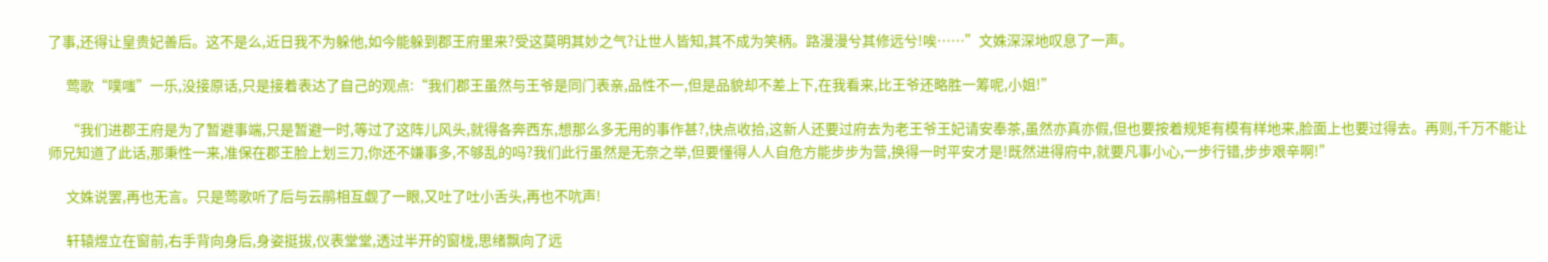了事,还得让皇贵妃善后。这不是么,近日我不为躲他,如今能躲到郡王府里来?受这莫明其妙之气?让世人皆知,其不成为笑柄。路漫漫兮其修远兮!唉……”文姝深深地叹息了一声。

      莺歌“噗嗤”一乐,没接原话,只是接着表达了自己的观点:“我们郡王虽然与王爷是同门表亲,品性不一,但是品貌却不差上下,在我看来,比王爷还略胜一筹呢,小姐!”

      “我们进郡王府是为了暂避事端,只是暂避一时,等过了这阵儿风头,就得各奔西东,想那么多无用的事作甚?,快点收拾,这新人还要过府去为老王爷王妃请安奉茶,虽然亦真亦假,但也要按着规矩有模有样地来,脸面上也要过得去。再则,千万不能让师兄知道了此话,那秉性一来,准保在郡王脸上划三刀,你还不嫌事多,不够乱的吗?我们此行虽然是无奈之举,但要懂得人人自危方能步步为营,换得一时平安才是!既然进得府中,就要凡事小心,一步行错,步步艰辛啊!”

      文姝说罢,再也无言。只是莺歌听了后与云鹃相互觑了一眼,又吐了吐小舌头,再也不吭声!

      轩辕煜立在窗前,右手背向身后,身姿挺拔,仪表堂堂,透过半开的窗栊,思绪飘向了远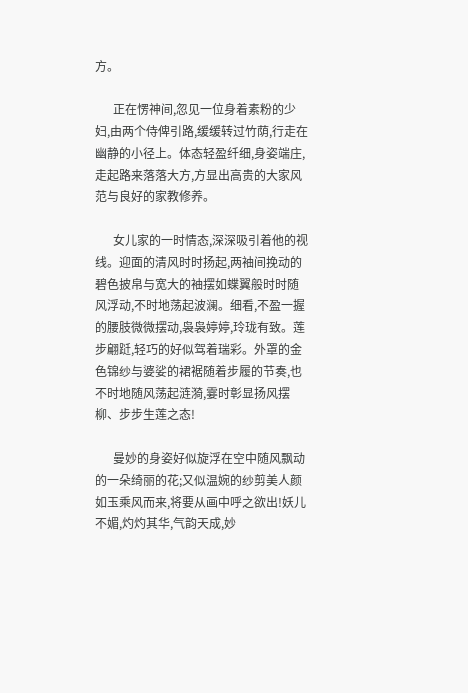方。

      正在愣神间,忽见一位身着素粉的少妇,由两个侍俾引路,缓缓转过竹荫,行走在幽静的小径上。体态轻盈纤细,身姿端庄,走起路来落落大方,方显出高贵的大家风范与良好的家教修养。

      女儿家的一时情态,深深吸引着他的视线。迎面的清风时时扬起,两袖间挽动的碧色披帛与宽大的袖摆如蝶翼般时时随风浮动,不时地荡起波澜。细看,不盈一握的腰肢微微摆动,袅袅婷婷,玲珑有致。莲步翩跹,轻巧的好似驾着瑞彩。外罩的金色锦纱与婆娑的裙裾随着步履的节奏,也不时地随风荡起涟漪,霎时彰显扬风摆柳、步步生莲之态!

      曼妙的身姿好似旋浮在空中随风飘动的一朵绮丽的花;又似温婉的纱剪美人颜如玉乘风而来,将要从画中呼之欲出!妖儿不媚,灼灼其华,气韵天成,妙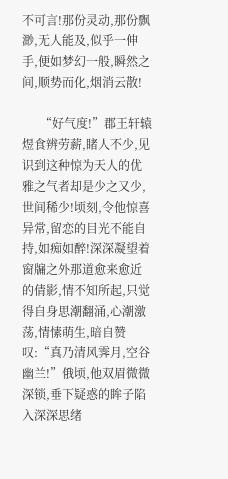不可言!那份灵动,那份飘渺,无人能及,似乎一伸手,便如梦幻一般,瞬然之间,顺势而化,烟消云散!

      “好气度!”郡王轩辕煜食辨劳薪,睹人不少,见识到这种惊为天人的优雅之气者却是少之又少,世间稀少!顷刻,令他惊喜异常,留恋的目光不能自持,如痴如醉!深深凝望着窗牖之外那道愈来愈近的倩影,情不知所起,只觉得自身思潮翻涌,心潮激荡,情愫萌生,暗自赞叹:“真乃清风霁月,空谷幽兰!”俄顷,他双眉微微深锁,垂下疑惑的眸子陷入深深思绪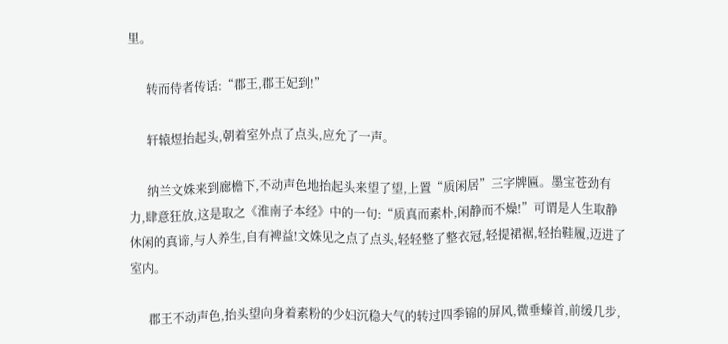里。

      转而侍者传话:“郡王,郡王妃到!”

      轩辕煜抬起头,朝着室外点了点头,应允了一声。

      纳兰文姝来到廊檐下,不动声色地抬起头来望了望,上置“质闲居”三字牌匾。墨宝苍劲有力,肆意狂放,这是取之《淮南子本经》中的一句:“质真而素朴,闲静而不燥!”可谓是人生取静休闲的真谛,与人养生,自有裨益!文姝见之点了点头,轻轻整了整衣冠,轻提裙裾,轻抬鞋履,迈进了室内。

      郡王不动声色,抬头望向身着素粉的少妇沉稳大气的转过四季锦的屏风,微垂螓首,前缓几步,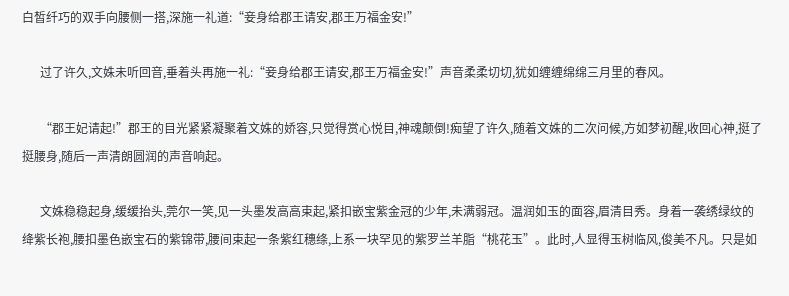白皙纤巧的双手向腰侧一搭,深施一礼道:“妾身给郡王请安,郡王万福金安!”

      过了许久,文姝未听回音,垂着头再施一礼:“妾身给郡王请安,郡王万福金安!”声音柔柔切切,犹如缠缠绵绵三月里的春风。

      “郡王妃请起!”郡王的目光紧紧凝聚着文姝的娇容,只觉得赏心悦目,神魂颠倒!痴望了许久,随着文姝的二次问候,方如梦初醒,收回心神,挺了挺腰身,随后一声清朗圆润的声音响起。

      文姝稳稳起身,缓缓抬头,莞尔一笑,见一头墨发高高束起,紧扣嵌宝紫金冠的少年,未满弱冠。温润如玉的面容,眉清目秀。身着一袭绣绿纹的绛紫长袍,腰扣墨色嵌宝石的紫锦带,腰间束起一条紫红穗绦,上系一块罕见的紫罗兰羊脂“桃花玉”。此时,人显得玉树临风,俊美不凡。只是如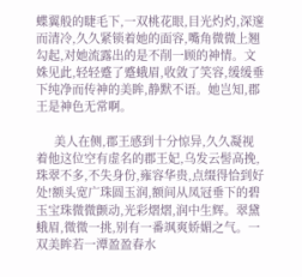蝶翼般的睫毛下,一双桃花眼,目光灼灼,深邃而清冷,久久紧锁着她的面容,嘴角微微上翘勾起,对她流露出的是不削一顾的神情。文姝见此,轻轻蹙了蹙蛾眉,收敛了笑容,缓缓垂下纯净而传神的美眸,静默不语。她岂知,郡王是神色无常啊。

      美人在侧,郡王感到十分惊异,久久凝视着他这位空有虚名的郡王妃,乌发云髻高挽,珠翠不多,不失身份,雍容华贵,点缀得恰到好处!额头宽广珠圆玉润,额间从凤冠垂下的碧玉宝珠微微颤动,光彩熠熠,润中生辉。翠黛蛾眉,微微一挑,别有一番飒爽娇媚之气。一双美眸若一潭盈盈春水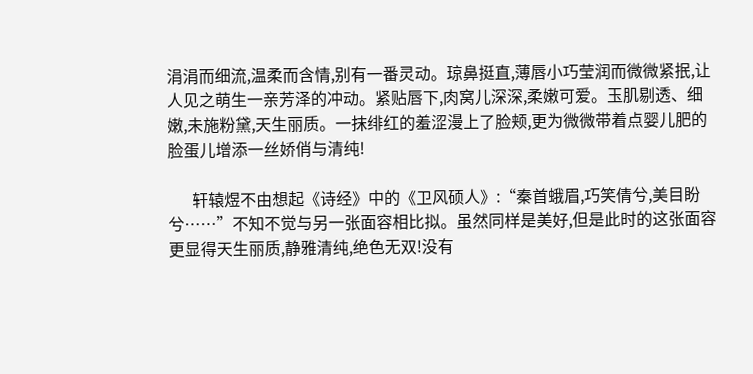涓涓而细流,温柔而含情,别有一番灵动。琼鼻挺直,薄唇小巧莹润而微微紧抿,让人见之萌生一亲芳泽的冲动。紧贴唇下,肉窝儿深深,柔嫩可爱。玉肌剔透、细嫩,未施粉黛,天生丽质。一抹绯红的羞涩漫上了脸颊,更为微微带着点婴儿肥的脸蛋儿增添一丝娇俏与清纯!

      轩辕煜不由想起《诗经》中的《卫风硕人》:“秦首蛾眉,巧笑倩兮,美目盼兮……”不知不觉与另一张面容相比拟。虽然同样是美好,但是此时的这张面容更显得天生丽质,静雅清纯,绝色无双!没有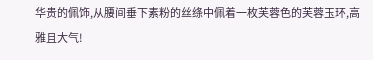华贵的佩饰,从腰间垂下素粉的丝绦中佩着一枚芙蓉色的芙蓉玉环,高雅且大气!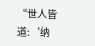“世人皆道:‘纳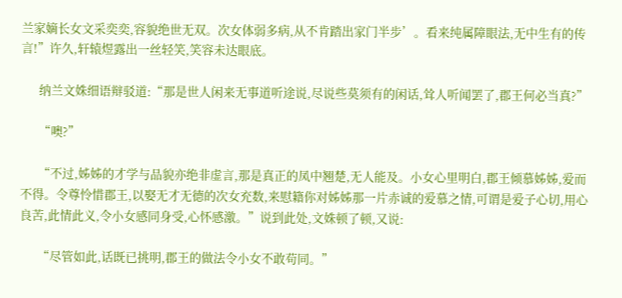兰家嫡长女文采奕奕,容貌绝世无双。次女体弱多病,从不肯踏出家门半步’。看来纯属障眼法,无中生有的传言!”许久,轩辕煜露出一丝轻笑,笑容未达眼底。

      纳兰文姝细语辩驳道:“那是世人闲来无事道听途说,尽说些莫须有的闲话,耸人听闻罢了,郡王何必当真?”

      “噢?”

      “不过,姊姊的才学与品貌亦绝非虚言,那是真正的凤中翘楚,无人能及。小女心里明白,郡王倾慕姊姊,爱而不得。令尊怜惜郡王,以娶无才无德的次女充数,来慰籍你对姊姊那一片赤诚的爱慕之情,可谓是爱子心切,用心良苦,此情此义,令小女感同身受,心怀感激。”说到此处,文姝顿了顿,又说:

      “尽管如此,话既已挑明,郡王的做法令小女不敢苟同。”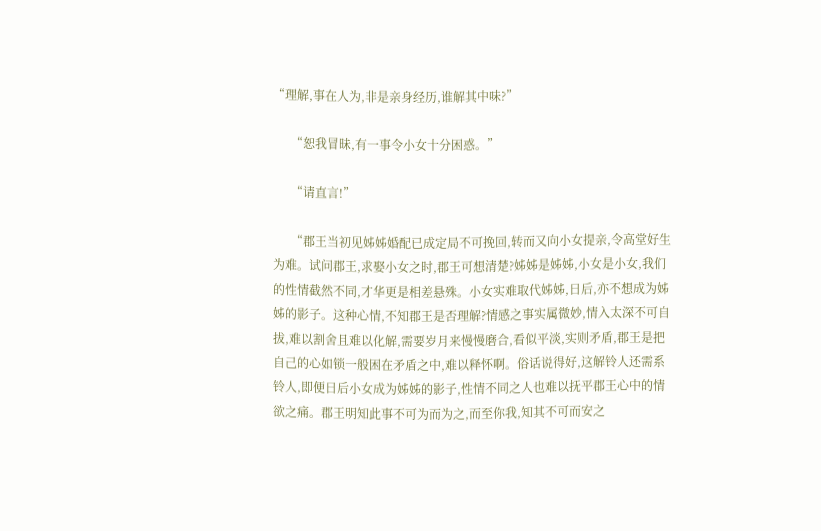“理解,事在人为,非是亲身经历,谁解其中味?”

      “恕我冒昧,有一事令小女十分困惑。”

      “请直言!”

      “郡王当初见姊姊婚配已成定局不可挽回,转而又向小女提亲,令高堂好生为难。试问郡王,求娶小女之时,郡王可想清楚?姊姊是姊姊,小女是小女,我们的性情截然不同,才华更是相差悬殊。小女实难取代姊姊,日后,亦不想成为姊姊的影子。这种心情,不知郡王是否理解?情感之事实属微妙,情入太深不可自拔,难以割舍且难以化解,需要岁月来慢慢磨合,看似平淡,实则矛盾,郡王是把自己的心如锁一般困在矛盾之中,难以释怀啊。俗话说得好,这解铃人还需系铃人,即便日后小女成为姊姊的影子,性情不同之人也难以抚平郡王心中的情欲之痛。郡王明知此事不可为而为之,而至你我,知其不可而安之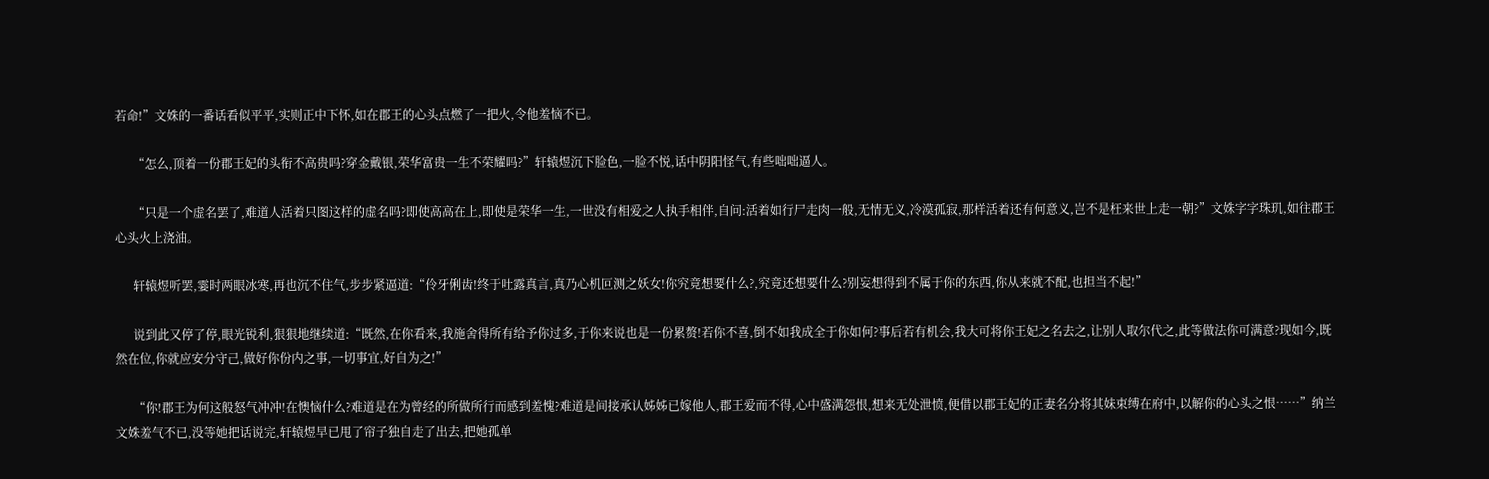若命!”文姝的一番话看似平平,实则正中下怀,如在郡王的心头点燃了一把火,令他羞恼不已。

      “怎么,顶着一份郡王妃的头衔不高贵吗?穿金戴银,荣华富贵一生不荣耀吗?”轩辕煜沉下脸色,一脸不悦,话中阴阳怪气,有些咄咄逼人。

      “只是一个虚名罢了,难道人活着只图这样的虚名吗?即使高高在上,即使是荣华一生,一世没有相爱之人执手相伴,自问:活着如行尸走肉一般,无情无义,冷漠孤寂,那样活着还有何意义,岂不是枉来世上走一朝?”文姝字字珠玑,如往郡王心头火上浇油。

      轩辕煜听罢,霎时两眼冰寒,再也沉不住气,步步紧逼道:“伶牙俐齿!终于吐露真言,真乃心机叵测之妖女!你究竟想要什么?,究竟还想要什么?别妄想得到不属于你的东西,你从来就不配,也担当不起!”

      说到此又停了停,眼光锐利,狠狠地继续道:“既然,在你看来,我施舍得所有给予你过多,于你来说也是一份累赘!若你不喜,倒不如我成全于你如何?事后若有机会,我大可将你王妃之名去之,让别人取尔代之,此等做法你可满意?现如今,既然在位,你就应安分守己,做好你份内之事,一切事宜,好自为之!”

      “你!郡王为何这般怒气冲冲!在懊恼什么?难道是在为曾经的所做所行而感到羞愧?难道是间接承认姊姊已嫁他人,郡王爱而不得,心中盛满怨恨,想来无处泄愤,便借以郡王妃的正妻名分将其妹束缚在府中,以解你的心头之恨……”纳兰文姝羞气不已,没等她把话说完,轩辕煜早已甩了帘子独自走了出去,把她孤单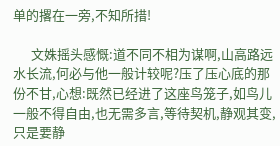单的撂在一旁,不知所措!

      文姝摇头感慨:道不同不相为谋啊,山高路远水长流,何必与他一般计较呢?压了压心底的那份不甘,心想:既然已经进了这座鸟笼子,如鸟儿一般不得自由,也无需多言,等待契机,静观其变,只是要静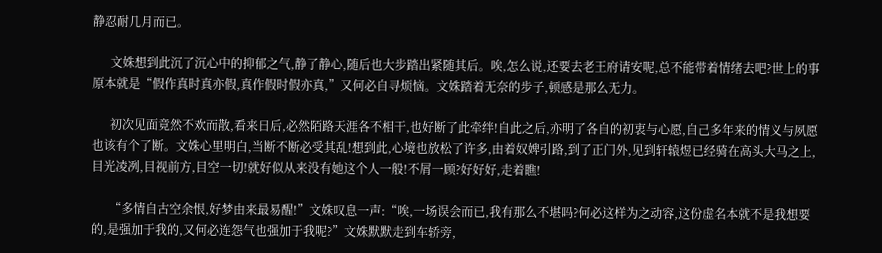静忍耐几月而已。

      文姝想到此沉了沉心中的抑郁之气,静了静心,随后也大步踏出紧随其后。唉,怎么说,还要去老王府请安呢,总不能带着情绪去吧?世上的事原本就是“假作真时真亦假,真作假时假亦真,”又何必自寻烦恼。文姝踏着无奈的步子,顿感是那么无力。

      初次见面竟然不欢而散,看来日后,必然陌路天涯各不相干,也好断了此牵绊!自此之后,亦明了各自的初衷与心愿,自己多年来的情义与夙愿也该有个了断。文姝心里明白,当断不断必受其乱!想到此,心境也放松了许多,由着奴婢引路,到了正门外,见到轩辕煜已经骑在高头大马之上,目光凌冽,目视前方,目空一切!就好似从来没有她这个人一般!不屑一顾?好好好,走着瞧!

      “多情自古空余恨,好梦由来最易醒!”文姝叹息一声:“唉,一场误会而已,我有那么不堪吗?何必这样为之动容,这份虚名本就不是我想要的,是强加于我的,又何必连怨气也强加于我呢?”文姝默默走到车轿旁,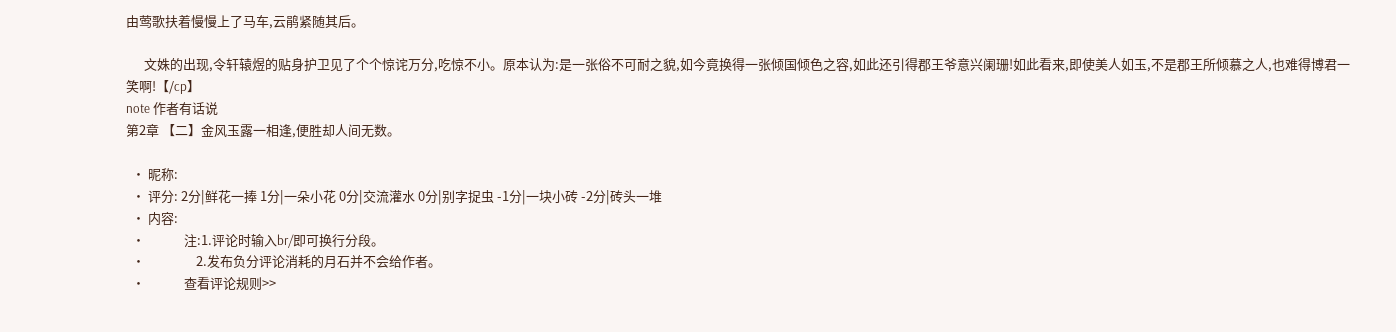由莺歌扶着慢慢上了马车,云鹃紧随其后。

      文姝的出现,令轩辕煜的贴身护卫见了个个惊诧万分,吃惊不小。原本认为:是一张俗不可耐之貌,如今竟换得一张倾国倾色之容,如此还引得郡王爷意兴阑珊!如此看来,即使美人如玉,不是郡王所倾慕之人,也难得博君一笑啊!【/cp】
note 作者有话说
第2章 【二】金风玉露一相逢,便胜却人间无数。

  • 昵称:
  • 评分: 2分|鲜花一捧 1分|一朵小花 0分|交流灌水 0分|别字捉虫 -1分|一块小砖 -2分|砖头一堆
  • 内容:
  •             注:1.评论时输入br/即可换行分段。
  •                 2.发布负分评论消耗的月石并不会给作者。
  •             查看评论规则>>